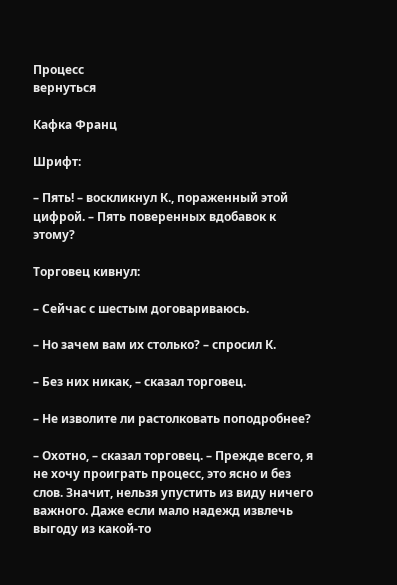Процесс
вернуться

Кафка Франц

Шрифт:

– Пять! – воскликнул К., пораженный этой цифрой. – Пять поверенных вдобавок к этому?

Торговец кивнул:

– Сейчас с шестым договариваюсь.

– Но зачем вам их столько? – спросил К.

– Без них никак, – сказал торговец.

– Не изволите ли растолковать поподробнее?

– Охотно, – сказал торговец. – Прежде всего, я не хочу проиграть процесс, это ясно и без слов. Значит, нельзя упустить из виду ничего важного. Даже если мало надежд извлечь выгоду из какой-то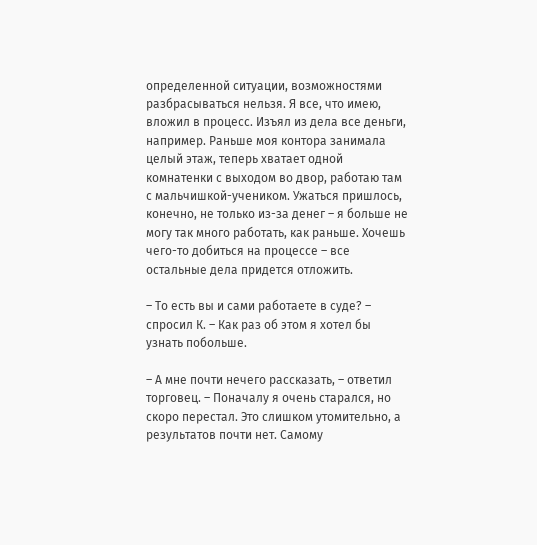определенной ситуации, возможностями разбрасываться нельзя. Я все, что имею, вложил в процесс. Изъял из дела все деньги, например. Раньше моя контора занимала целый этаж, теперь хватает одной комнатенки с выходом во двор, работаю там с мальчишкой-учеником. Ужаться пришлось, конечно, не только из-за денег – я больше не могу так много работать, как раньше. Хочешь чего-то добиться на процессе – все остальные дела придется отложить.

– То есть вы и сами работаете в суде? – спросил К. – Как раз об этом я хотел бы узнать побольше.

– А мне почти нечего рассказать, – ответил торговец. – Поначалу я очень старался, но скоро перестал. Это слишком утомительно, а результатов почти нет. Самому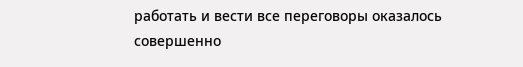работать и вести все переговоры оказалось совершенно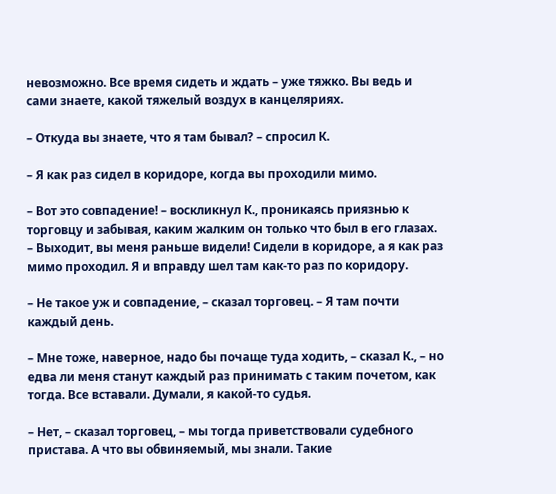невозможно. Все время сидеть и ждать – уже тяжко. Вы ведь и сами знаете, какой тяжелый воздух в канцеляриях.

– Откуда вы знаете, что я там бывал? – спросил К.

– Я как раз сидел в коридоре, когда вы проходили мимо.

– Вот это совпадение! – воскликнул К., проникаясь приязнью к торговцу и забывая, каким жалким он только что был в его глазах. – Выходит, вы меня раньше видели! Сидели в коридоре, а я как раз мимо проходил. Я и вправду шел там как-то раз по коридору.

– Не такое уж и совпадение, – сказал торговец. – Я там почти каждый день.

– Мне тоже, наверное, надо бы почаще туда ходить, – сказал К., – но едва ли меня станут каждый раз принимать с таким почетом, как тогда. Все вставали. Думали, я какой-то судья.

– Нет, – сказал торговец, – мы тогда приветствовали судебного пристава. А что вы обвиняемый, мы знали. Такие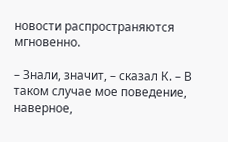новости распространяются мгновенно.

– Знали, значит, – сказал К. – В таком случае мое поведение, наверное,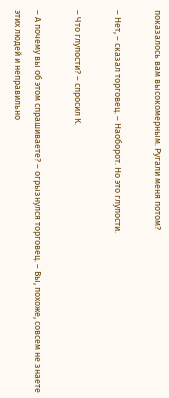показалось вам высокомерным. Ругали меня потом?

– Нет, – сказал торговец. – Наоборот. Но это глупости.

– Что глупости? – спросил К.

– А почему вы об этом спрашиваете? – огрызнулся торговец. – Вы, похоже, совсем не знаете этих людей и неправильно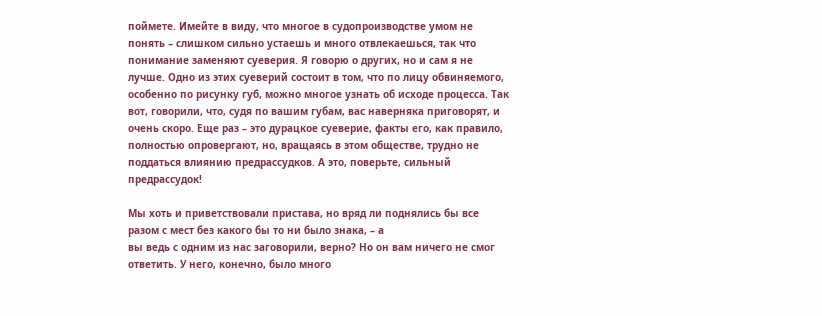поймете. Имейте в виду, что многое в судопроизводстве умом не понять – слишком сильно устаешь и много отвлекаешься, так что понимание заменяют суеверия. Я говорю о других, но и сам я не лучше. Одно из этих суеверий состоит в том, что по лицу обвиняемого, особенно по рисунку губ, можно многое узнать об исходе процесса. Так вот, говорили, что, судя по вашим губам, вас наверняка приговорят, и очень скоро. Еще раз – это дурацкое суеверие, факты его, как правило, полностью опровергают, но, вращаясь в этом обществе, трудно не поддаться влиянию предрассудков. А это, поверьте, сильный предрассудок!

Мы хоть и приветствовали пристава, но вряд ли поднялись бы все разом с мест без какого бы то ни было знака, – а
вы ведь с одним из нас заговорили, верно? Но он вам ничего не смог ответить. У него, конечно, было много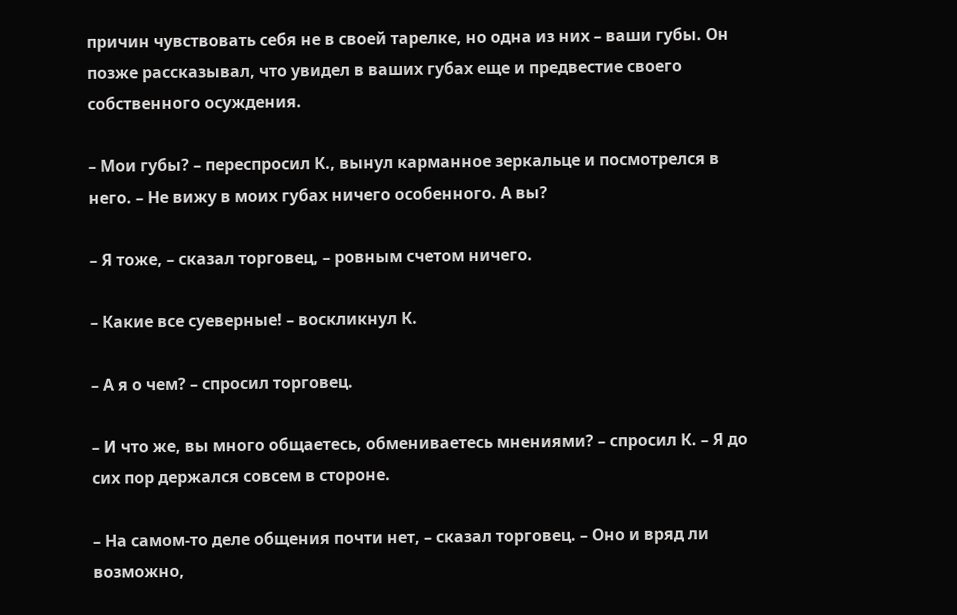причин чувствовать себя не в своей тарелке, но одна из них – ваши губы. Он позже рассказывал, что увидел в ваших губах еще и предвестие своего собственного осуждения.

– Мои губы? – переспросил К., вынул карманное зеркальце и посмотрелся в него. – Не вижу в моих губах ничего особенного. А вы?

– Я тоже, – сказал торговец, – ровным счетом ничего.

– Какие все суеверные! – воскликнул К.

– А я о чем? – спросил торговец.

– И что же, вы много общаетесь, обмениваетесь мнениями? – спросил К. – Я до сих пор держался совсем в стороне.

– На самом-то деле общения почти нет, – сказал торговец. – Оно и вряд ли возможно,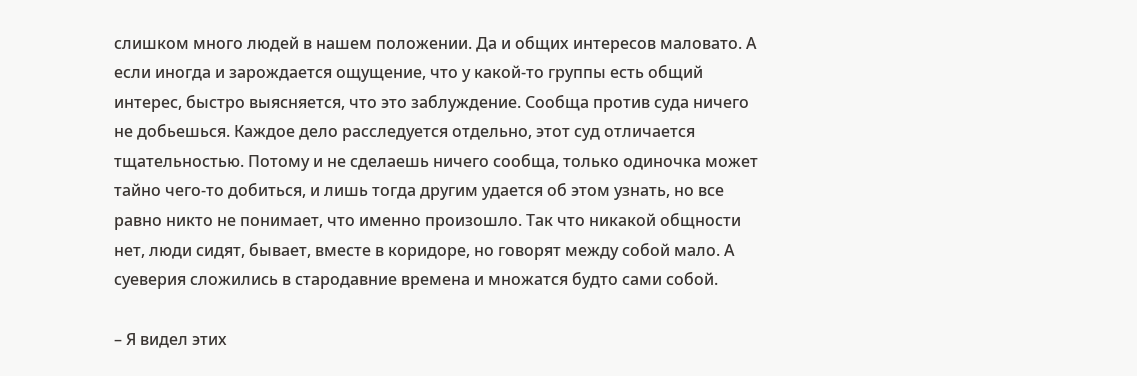слишком много людей в нашем положении. Да и общих интересов маловато. А если иногда и зарождается ощущение, что у какой-то группы есть общий интерес, быстро выясняется, что это заблуждение. Сообща против суда ничего не добьешься. Каждое дело расследуется отдельно, этот суд отличается тщательностью. Потому и не сделаешь ничего сообща, только одиночка может тайно чего-то добиться, и лишь тогда другим удается об этом узнать, но все равно никто не понимает, что именно произошло. Так что никакой общности нет, люди сидят, бывает, вместе в коридоре, но говорят между собой мало. А суеверия сложились в стародавние времена и множатся будто сами собой.

– Я видел этих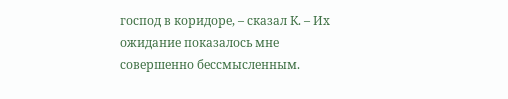господ в коридоре, – сказал К. – Их ожидание показалось мне совершенно бессмысленным.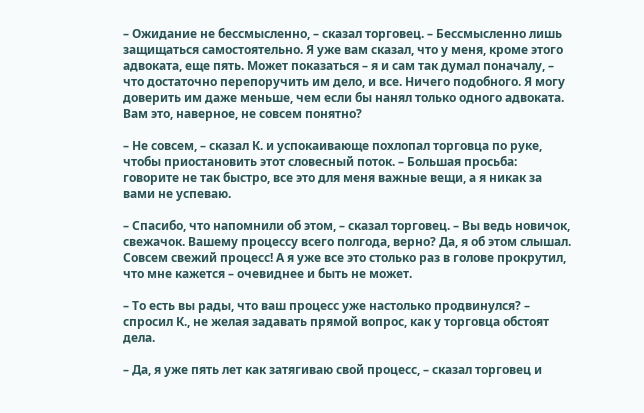– Ожидание не бессмысленно, – сказал торговец. – Бессмысленно лишь защищаться самостоятельно. Я уже вам сказал, что у меня, кроме этого адвоката, еще пять. Может показаться – я и сам так думал поначалу, – что достаточно перепоручить им дело, и все. Ничего подобного. Я могу доверить им даже меньше, чем если бы нанял только одного адвоката. Вам это, наверное, не совсем понятно?

– Не совсем, – сказал К. и успокаивающе похлопал торговца по руке, чтобы приостановить этот словесный поток. – Большая просьба: говорите не так быстро, все это для меня важные вещи, а я никак за вами не успеваю.

– Спасибо, что напомнили об этом, – сказал торговец. – Вы ведь новичок, свежачок. Вашему процессу всего полгода, верно? Да, я об этом слышал. Совсем свежий процесс! А я уже все это столько раз в голове прокрутил, что мне кажется – очевиднее и быть не может.

– То есть вы рады, что ваш процесс уже настолько продвинулся? – спросил К., не желая задавать прямой вопрос, как у торговца обстоят дела.

– Да, я уже пять лет как затягиваю свой процесс, – сказал торговец и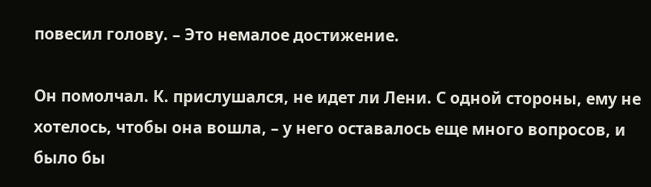повесил голову. – Это немалое достижение.

Он помолчал. К. прислушался, не идет ли Лени. С одной стороны, ему не хотелось, чтобы она вошла, – у него оставалось еще много вопросов, и было бы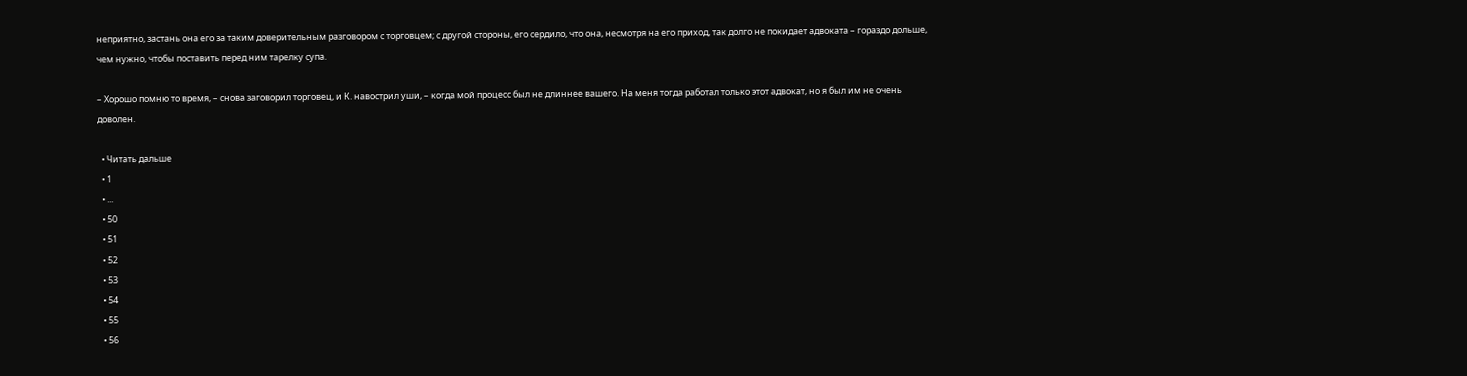неприятно, застань она его за таким доверительным разговором с торговцем; с другой стороны, его сердило, что она, несмотря на его приход, так долго не покидает адвоката – гораздо дольше, чем нужно, чтобы поставить перед ним тарелку супа.

– Хорошо помню то время, – снова заговорил торговец, и К. навострил уши, – когда мой процесс был не длиннее вашего. На меня тогда работал только этот адвокат, но я был им не очень доволен.

  • Читать дальше
  • 1
  • ...
  • 50
  • 51
  • 52
  • 53
  • 54
  • 55
  • 56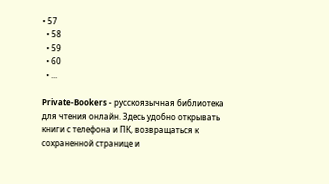• 57
  • 58
  • 59
  • 60
  • ...

Private-Bookers - русскоязычная библиотека для чтения онлайн. Здесь удобно открывать книги с телефона и ПК, возвращаться к сохраненной странице и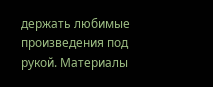держать любимые произведения под рукой. Материалы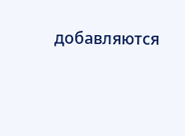добавляются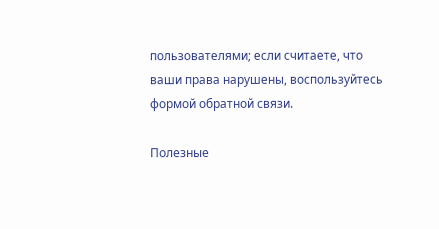пользователями; если считаете, что ваши права нарушены, воспользуйтесь формой обратной связи.

Полезные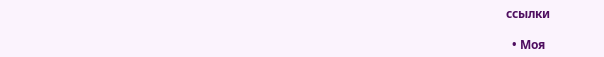ссылки

  • Моя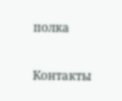полка

Контакты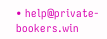• help@private-bookers.win